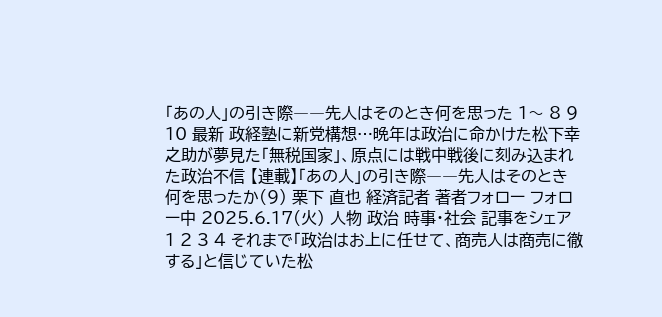「あの人」の引き際――先人はそのとき何を思った 1〜 8 9 10 最新 政経塾に新党構想…晩年は政治に命かけた松下幸之助が夢見た「無税国家」、原点には戦中戦後に刻み込まれた政治不信 【連載】「あの人」の引き際――先人はそのとき何を思ったか(9) 栗下 直也 経済記者 著者フォロー フォロー中 2025.6.17(火) 人物 政治 時事・社会 記事をシェア 1 2 3 4 それまで「政治はお上に任せて、商売人は商売に徹する」と信じていた松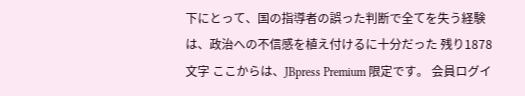下にとって、国の指導者の誤った判断で全てを失う経験は、政治への不信感を植え付けるに十分だった 残り1878文字 ここからは、JBpress Premium 限定です。 会員ログイ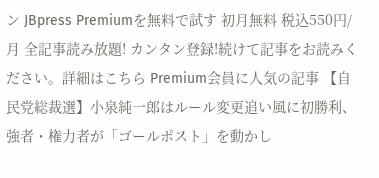ン JBpress Premiumを無料で試す 初月無料 税込550円/月 全記事読み放題! カンタン登録!続けて記事をお読みください。詳細はこちら Premium会員に人気の記事 【自民党総裁選】小泉純一郎はルール変更追い風に初勝利、強者・権力者が「ゴールポスト」を動かし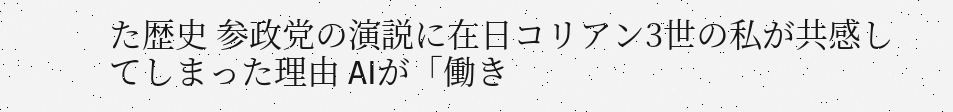た歴史 参政党の演説に在日コリアン3世の私が共感してしまった理由 AIが「働き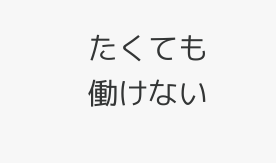たくても働けない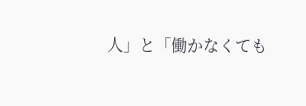人」と「働かなくても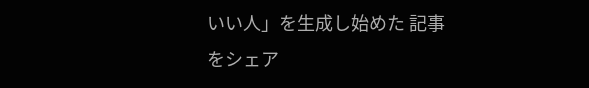いい人」を生成し始めた 記事をシェア